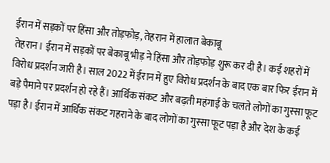ईरान में सड़कों पर हिंसा और तोड़फोड़, तेहरान में हालात बेकाबू
तेहरान। ईरान में सड़कों पर बेकाबू भीड़ ने हिंसा और तोड़फोड़ शुरू कर दी है। कई शहरों में विरोध प्रदर्शन जारी है। साल 2022 में ईरान में हुए विरोध प्रदर्शन के बाद एक बार फिर ईरान में बड़े पैमाने पर प्रदर्शन हो रहे हैं। आर्थिक संकट और बढ़ती महंगाई के चलते लोगों का गुस्सा फूट पड़ा है। ईरान में आर्थिक संकट गहराने के बाद लोगों का गुस्सा फूट पड़ा है और देश के कई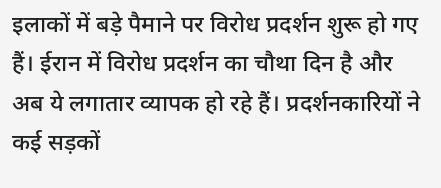इलाकों में बड़े पैमाने पर विरोध प्रदर्शन शुरू हो गए हैं। ईरान में विरोध प्रदर्शन का चौथा दिन है और अब ये लगातार व्यापक हो रहे हैं। प्रदर्शनकारियों ने कई सड़कों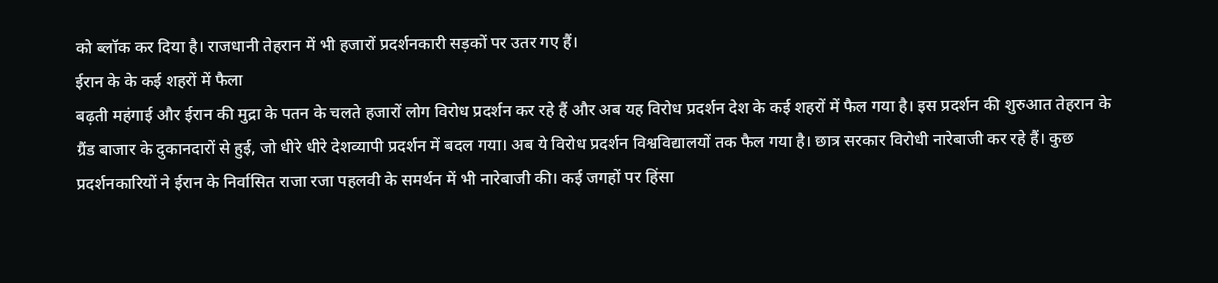को ब्लॉक कर दिया है। राजधानी तेहरान में भी हजारों प्रदर्शनकारी सड़कों पर उतर गए हैं।
ईरान के के कई शहरों में फैला
बढ़ती महंगाई और ईरान की मुद्रा के पतन के चलते हजारों लोग विरोध प्रदर्शन कर रहे हैं और अब यह विरोध प्रदर्शन देश के कई शहरों में फैल गया है। इस प्रदर्शन की शुरुआत तेहरान के ग्रैंड बाजार के दुकानदारों से हुई, जो धीरे धीरे देशव्यापी प्रदर्शन में बदल गया। अब ये विरोध प्रदर्शन विश्वविद्यालयों तक फैल गया है। छात्र सरकार विरोधी नारेबाजी कर रहे हैं। कुछ प्रदर्शनकारियों ने ईरान के निर्वासित राजा रजा पहलवी के समर्थन में भी नारेबाजी की। कई जगहों पर हिंसा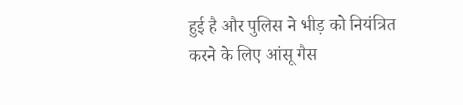हुई है और पुलिस ने भीड़ को नियंत्रित करने के लिए आंसू गैस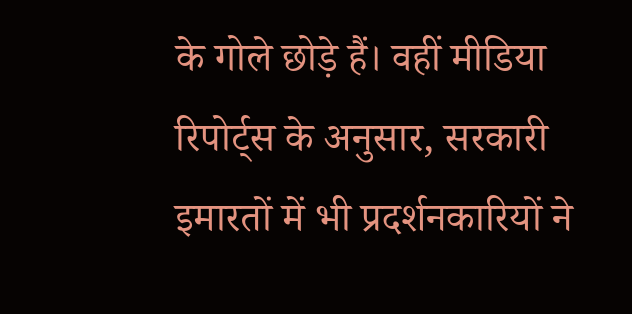के गोले छोड़े हैं। वहीं मीडिया रिपोर्ट्स के अनुसार, सरकारी इमारतों में भी प्रदर्शनकारियों ने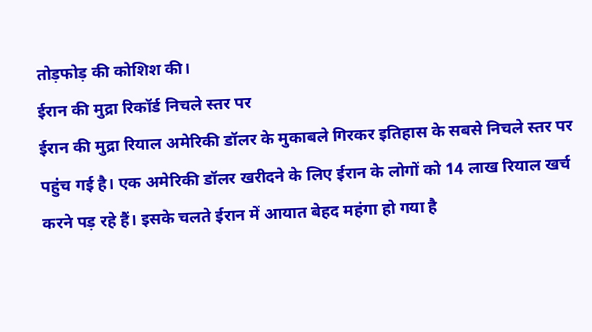तोड़फोड़ की कोशिश की।
ईरान की मुद्रा रिकॉर्ड निचले स्तर पर
ईरान की मुद्रा रियाल अमेरिकी डॉलर के मुकाबले गिरकर इतिहास के सबसे निचले स्तर पर पहुंच गई है। एक अमेरिकी डॉलर खरीदने के लिए ईरान के लोगों को 14 लाख रियाल खर्च करने पड़ रहे हैं। इसके चलते ईरान में आयात बेहद महंगा हो गया है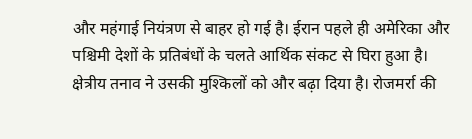और महंगाई नियंत्रण से बाहर हो गई है। ईरान पहले ही अमेरिका और पश्चिमी देशों के प्रतिबंधों के चलते आर्थिक संकट से घिरा हुआ है। क्षेत्रीय तनाव ने उसकी मुश्किलों को और बढ़ा दिया है। रोजमर्रा की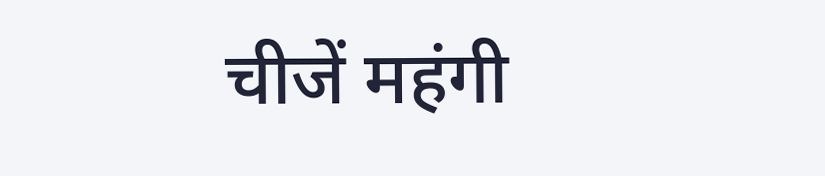चीजें महंगी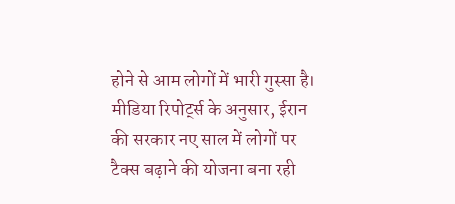होने से आम लोगों में भारी गुस्सा है। मीडिया रिपोर्ट्स के अनुसार, ईरान की सरकार नए साल में लोगों पर टैक्स बढ़ाने की योजना बना रही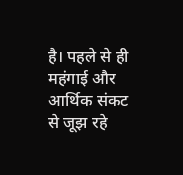है। पहले से ही महंगाई और आर्थिक संकट से जूझ रहे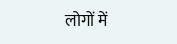लोगों में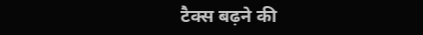टैक्स बढ़ने की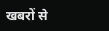खबरों से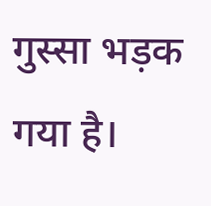गुस्सा भड़क गया है।